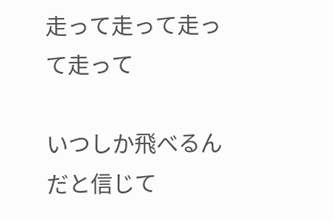走って走って走って走って

いつしか飛べるんだと信じて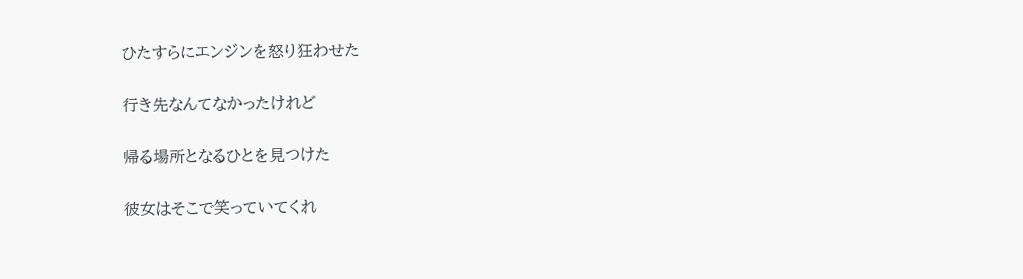ひたすらにエンジンを怒り狂わせた

行き先なんてなかったけれど

帰る場所となるひとを見つけた

彼女はそこで笑っていてくれ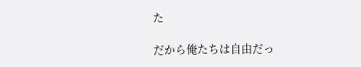た

だから俺たちは自由だっ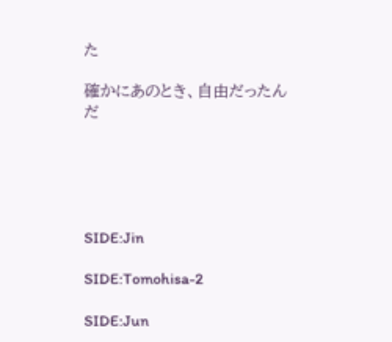た

確かにあのとき、自由だったんだ





SIDE:Jin

SIDE:Tomohisa-2

SIDE:Jun